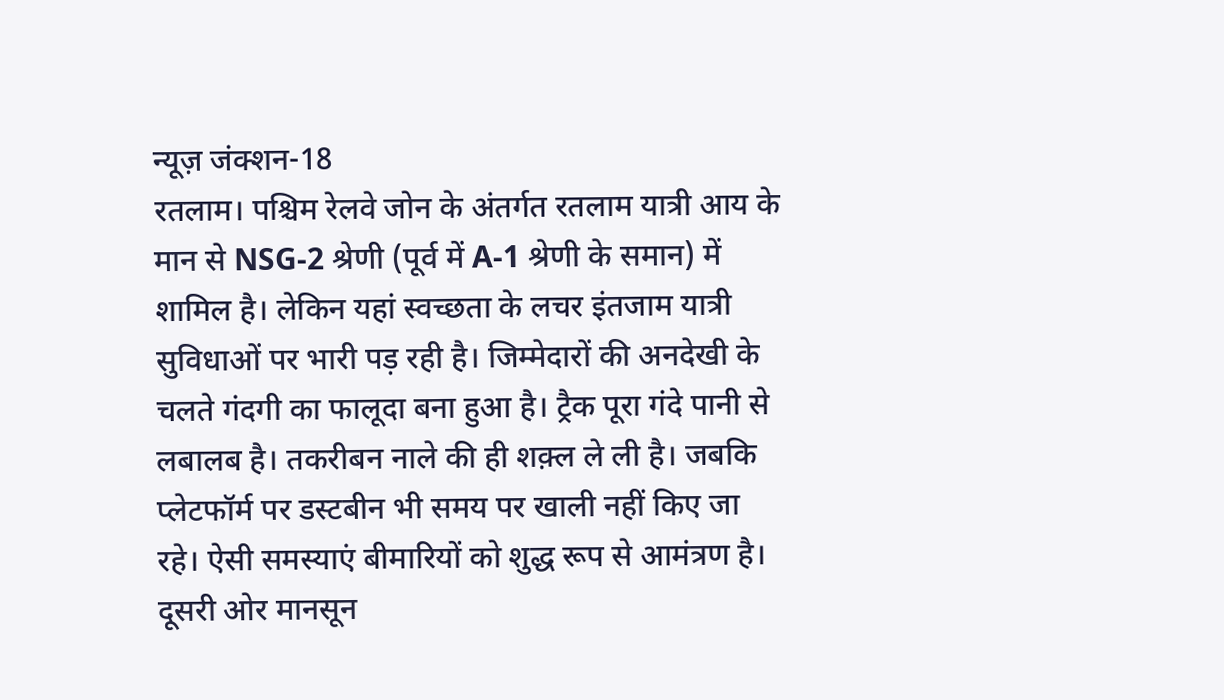न्यूज़ जंक्शन-18
रतलाम। पश्चिम रेलवे जोन के अंतर्गत रतलाम यात्री आय के मान से NSG-2 श्रेणी (पूर्व में A-1 श्रेणी के समान) में शामिल है। लेकिन यहां स्वच्छता के लचर इंतजाम यात्री सुविधाओं पर भारी पड़ रही है। जिम्मेदारों की अनदेखी के चलते गंदगी का फालूदा बना हुआ है। ट्रैक पूरा गंदे पानी से लबालब है। तकरीबन नाले की ही शक़्ल ले ली है। जबकि प्लेटफॉर्म पर डस्टबीन भी समय पर खाली नहीं किए जा रहे। ऐसी समस्याएं बीमारियों को शुद्ध रूप से आमंत्रण है।
दूसरी ओर मानसून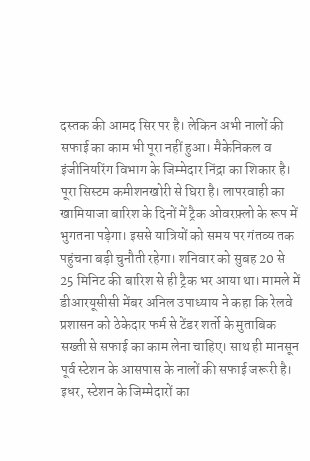दस्तक की आमद सिर पर है। लेकिन अभी नालों की सफाई का काम भी पूरा नहीं हुआ। मैकेनिकल व इंजीनियरिंग विभाग के जिम्मेदार निंद्रा का शिकार है। पूरा सिस्टम कमीशनखोरी से घिरा है। लापरवाही का खामियाजा बारिश के दिनों में ट्रैक ओवरफ़्लो के रूप में भुगतना पड़ेगा। इससे यात्रियों को समय पर गंतव्य तक पहुंचना बड़ी चुनौती रहेगा। शनिवार को सुबह 20 से 25 मिनिट की बारिश से ही ट्रैक भर आया था। मामले में डीआरयूसीसी मेंबर अनिल उपाध्याय ने कहा कि रेलवे प्रशासन को ठेकेदार फर्म से टेंडर शर्तो के मुताबिक सख्ती से सफाई का काम लेना चाहिए। साथ ही मानसून पूर्व स्टेशन के आसपास के नालों की सफाई जरूरी है। इधर, स्टेशन के जिम्मेदारों का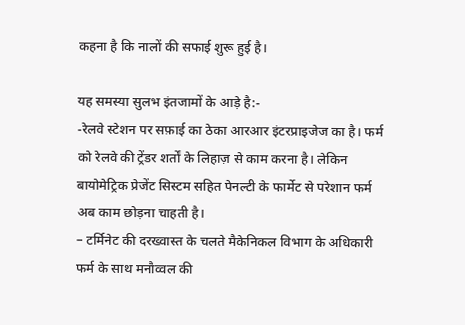कहना है कि नालों की सफाई शुरू हुई है।

यह समस्या सुलभ इंतजामों के आड़े है:-
-रेलवे स्टेशन पर सफ़ाई का ठेका आरआर इंटरप्राइजेज का है। फर्म को रेलवे की ट्रेंडर शर्तों के लिहाज़ से काम करना है। लेकिन बायोमेट्रिक प्रेजेंट सिस्टम सहित पेनल्टी के फार्मेट से परेशान फर्म अब काम छोड़ना चाहती है।
– टर्मिनेट की दरख्वास्त के चलते मैकेनिकल विभाग के अधिकारी फर्म के साथ मनौव्वल की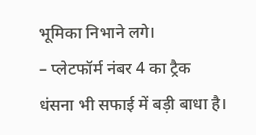भूमिका निभाने लगे।
– प्लेटफॉर्म नंबर 4 का ट्रैक धंसना भी सफाई में बड़ी बाधा है।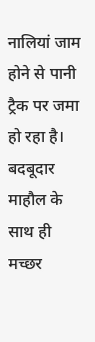नालियां जाम होने से पानी ट्रैक पर जमा हो रहा है। बदबूदार माहौल के साथ ही मच्छर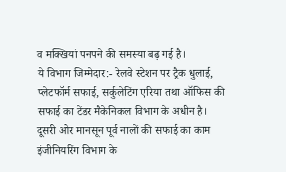व मक्खियां पनपने की समस्या बढ़ गई है।
ये विभाग जिम्मेदार:- रेलवे स्टेशन पर ट्रैक धुलाई, प्लेटफॉर्म सफाई, सर्कुलेटिंग एरिया तथा ऑफिस की सफाई का टेंडर मैकेनिकल विभाग के अधीन है।
दूसरी ओर मानसून पूर्व नालों की सफाई का काम इंजीनियरिंग विभाग के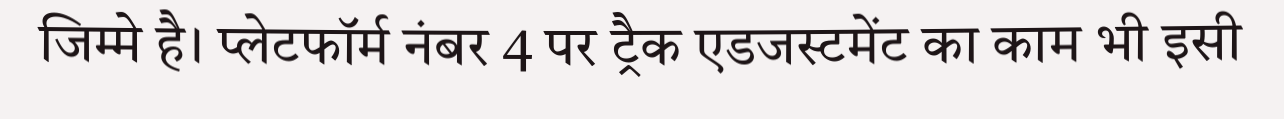जिम्मे है। प्लेटफॉर्म नंबर 4 पर ट्रैक एडजस्टमेंट का काम भी इसी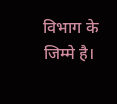विभाग के जिम्मे है।